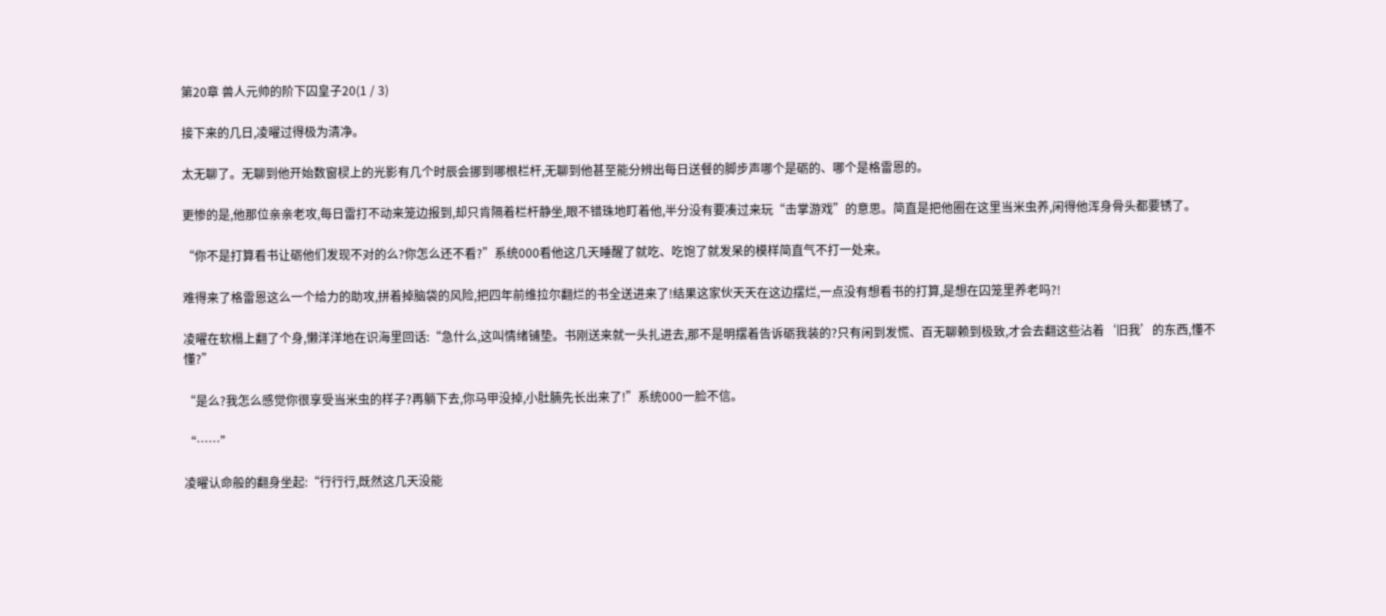第20章 兽人元帅的阶下囚皇子20(1 / 3)

接下来的几日,凌曜过得极为清净。

太无聊了。无聊到他开始数窗棂上的光影有几个时辰会挪到哪根栏杆,无聊到他甚至能分辨出每日送餐的脚步声哪个是砺的、哪个是格雷恩的。

更惨的是,他那位亲亲老攻,每日雷打不动来笼边报到,却只肯隔着栏杆静坐,眼不错珠地盯着他,半分没有要凑过来玩“击掌游戏”的意思。简直是把他圈在这里当米虫养,闲得他浑身骨头都要锈了。

“你不是打算看书让砺他们发现不对的么?你怎么还不看?”系统000看他这几天睡醒了就吃、吃饱了就发呆的模样简直气不打一处来。

难得来了格雷恩这么一个给力的助攻,拼着掉脑袋的风险,把四年前维拉尔翻烂的书全送进来了!结果这家伙天天在这边摆烂,一点没有想看书的打算,是想在囚笼里养老吗?!

凌曜在软榻上翻了个身,懒洋洋地在识海里回话:“急什么,这叫情绪铺垫。书刚送来就一头扎进去,那不是明摆着告诉砺我装的?只有闲到发慌、百无聊赖到极致,才会去翻这些沾着‘旧我’的东西,懂不懂?”

“是么?我怎么感觉你很享受当米虫的样子?再躺下去,你马甲没掉,小肚腩先长出来了!”系统000一脸不信。

“……”

凌曜认命般的翻身坐起:“行行行,既然这几天没能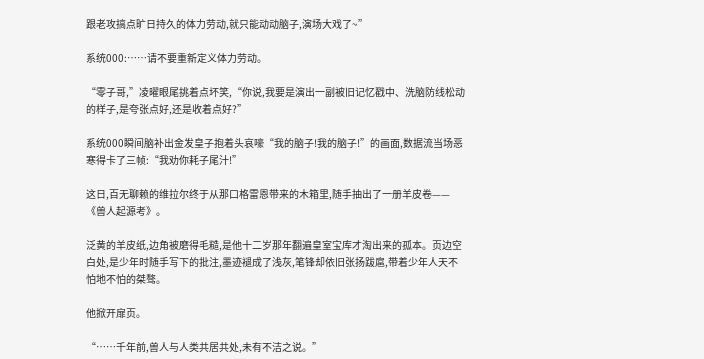跟老攻搞点旷日持久的体力劳动,就只能动动脑子,演场大戏了~”

系统000:……请不要重新定义体力劳动。

“零子哥,”凌曜眼尾挑着点坏笑,“你说,我要是演出一副被旧记忆戳中、洗脑防线松动的样子,是夸张点好,还是收着点好?”

系统000瞬间脑补出金发皇子抱着头哀嚎“我的脑子!我的脑子!”的画面,数据流当场恶寒得卡了三帧:“我劝你耗子尾汁!”

这日,百无聊赖的维拉尔终于从那口格雷恩带来的木箱里,随手抽出了一册羊皮卷——《兽人起源考》。

泛黄的羊皮纸,边角被磨得毛糙,是他十二岁那年翻遍皇室宝库才淘出来的孤本。页边空白处,是少年时随手写下的批注,墨迹褪成了浅灰,笔锋却依旧张扬跋扈,带着少年人天不怕地不怕的桀骜。

他掀开扉页。

“……千年前,兽人与人类共居共处,未有不洁之说。”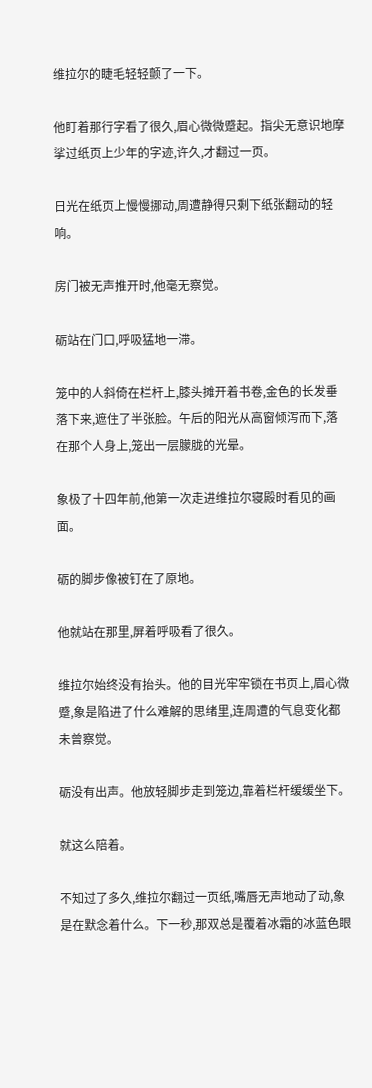维拉尔的睫毛轻轻颤了一下。

他盯着那行字看了很久,眉心微微蹙起。指尖无意识地摩挲过纸页上少年的字迹,许久,才翻过一页。

日光在纸页上慢慢挪动,周遭静得只剩下纸张翻动的轻响。

房门被无声推开时,他毫无察觉。

砺站在门口,呼吸猛地一滞。

笼中的人斜倚在栏杆上,膝头摊开着书卷,金色的长发垂落下来,遮住了半张脸。午后的阳光从高窗倾泻而下,落在那个人身上,笼出一层朦胧的光晕。

象极了十四年前,他第一次走进维拉尔寝殿时看见的画面。

砺的脚步像被钉在了原地。

他就站在那里,屏着呼吸看了很久。

维拉尔始终没有抬头。他的目光牢牢锁在书页上,眉心微蹙,象是陷进了什么难解的思绪里,连周遭的气息变化都未曾察觉。

砺没有出声。他放轻脚步走到笼边,靠着栏杆缓缓坐下。

就这么陪着。

不知过了多久,维拉尔翻过一页纸,嘴唇无声地动了动,象是在默念着什么。下一秒,那双总是覆着冰霜的冰蓝色眼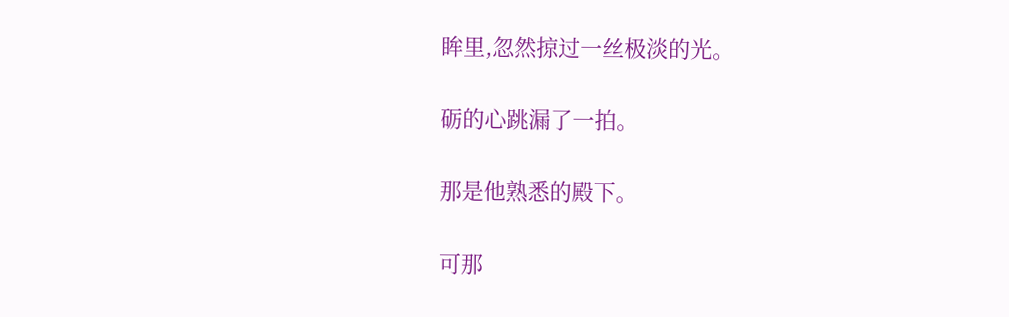眸里,忽然掠过一丝极淡的光。

砺的心跳漏了一拍。

那是他熟悉的殿下。

可那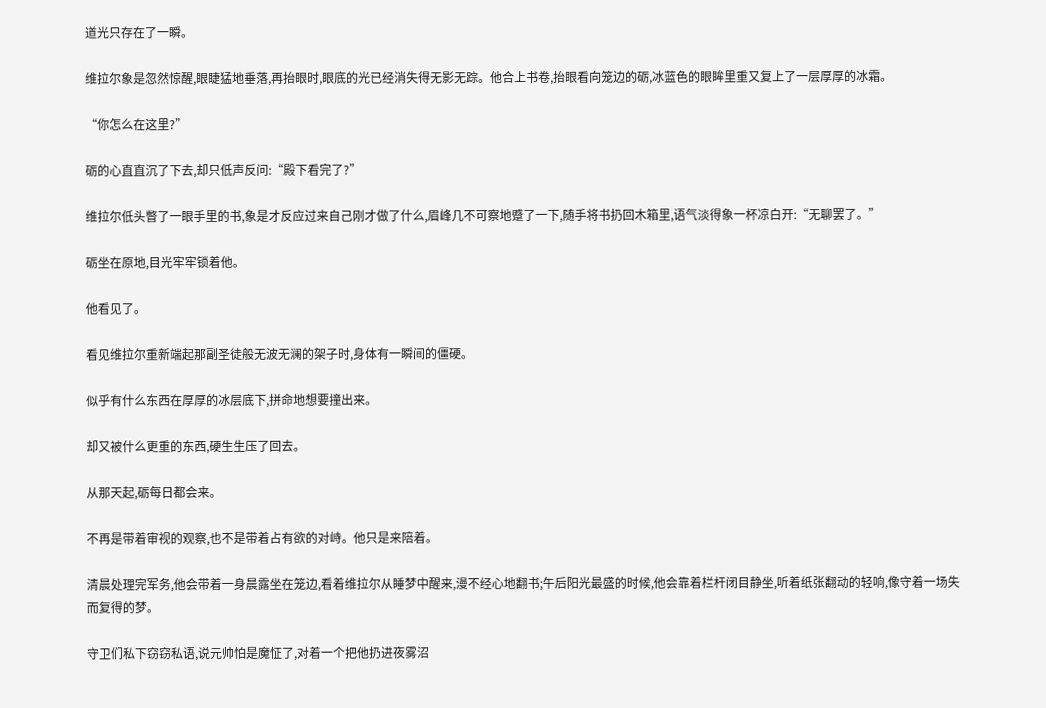道光只存在了一瞬。

维拉尔象是忽然惊醒,眼睫猛地垂落,再抬眼时,眼底的光已经消失得无影无踪。他合上书卷,抬眼看向笼边的砺,冰蓝色的眼眸里重又复上了一层厚厚的冰霜。

“你怎么在这里?”

砺的心直直沉了下去,却只低声反问:“殿下看完了?”

维拉尔低头瞥了一眼手里的书,象是才反应过来自己刚才做了什么,眉峰几不可察地蹙了一下,随手将书扔回木箱里,语气淡得象一杯凉白开:“无聊罢了。”

砺坐在原地,目光牢牢锁着他。

他看见了。

看见维拉尔重新端起那副圣徒般无波无澜的架子时,身体有一瞬间的僵硬。

似乎有什么东西在厚厚的冰层底下,拼命地想要撞出来。

却又被什么更重的东西,硬生生压了回去。

从那天起,砺每日都会来。

不再是带着审视的观察,也不是带着占有欲的对峙。他只是来陪着。

清晨处理完军务,他会带着一身晨露坐在笼边,看着维拉尔从睡梦中醒来,漫不经心地翻书;午后阳光最盛的时候,他会靠着栏杆闭目静坐,听着纸张翻动的轻响,像守着一场失而复得的梦。

守卫们私下窃窃私语,说元帅怕是魔怔了,对着一个把他扔进夜雾沼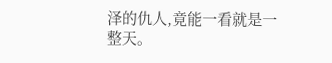泽的仇人,竟能一看就是一整天。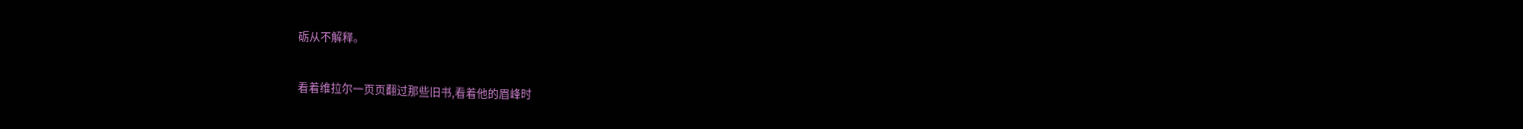砺从不解释。

看着维拉尔一页页翻过那些旧书,看着他的眉峰时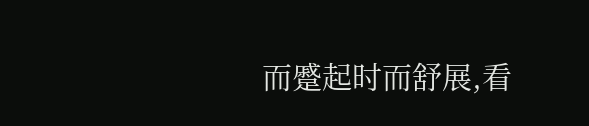而蹙起时而舒展,看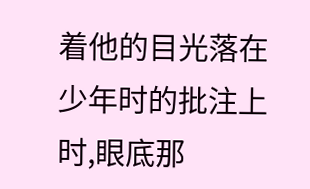着他的目光落在少年时的批注上时,眼底那